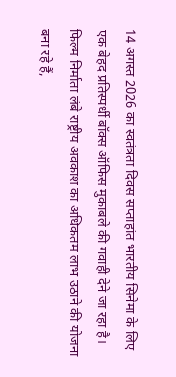14 अगस्त 2026 का स्वतंत्रता दिवस सप्ताहांत भारतीय सिनेमा के लिए एक बेहद प्रतिस्पर्धी बॉक्स ऑफिस मुकाबले की गवाही देने जा रहा है। फिल्म निर्माता लंबे राष्ट्रीय अवकाश का अधिकतम लाभ उठाने की योजना बना रहे हैं,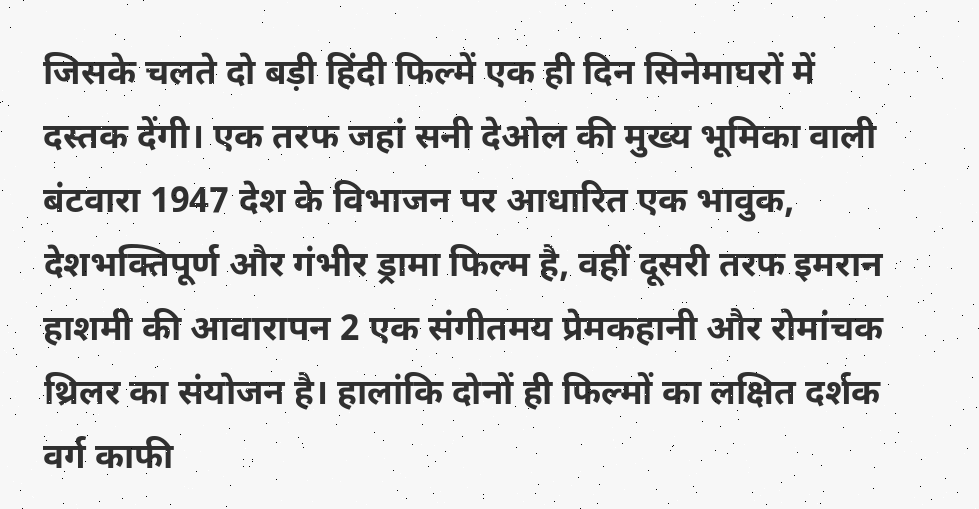जिसके चलते दो बड़ी हिंदी फिल्में एक ही दिन सिनेमाघरों में दस्तक देंगी। एक तरफ जहां सनी देओल की मुख्य भूमिका वाली बंटवारा 1947 देश के विभाजन पर आधारित एक भावुक, देशभक्तिपूर्ण और गंभीर ड्रामा फिल्म है, वहीं दूसरी तरफ इमरान हाशमी की आवारापन 2 एक संगीतमय प्रेमकहानी और रोमांचक थ्रिलर का संयोजन है। हालांकि दोनों ही फिल्मों का लक्षित दर्शक वर्ग काफी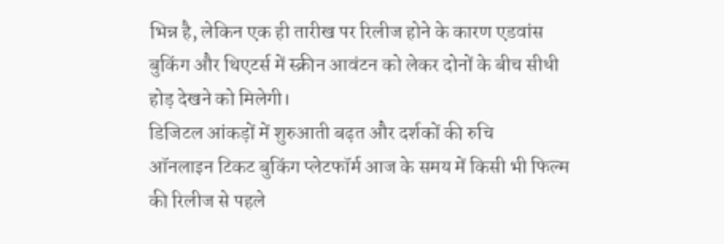भिन्न है, लेकिन एक ही तारीख पर रिलीज होने के कारण एडवांस बुकिंग और थिएटर्स में स्क्रीन आवंटन को लेकर दोनों के बीच सीधी होड़ देखने को मिलेगी।
डिजिटल आंकड़ों में शुरुआती बढ़त और दर्शकों की रुचि
ऑनलाइन टिकट बुकिंग प्लेटफॉर्म आज के समय में किसी भी फिल्म की रिलीज से पहले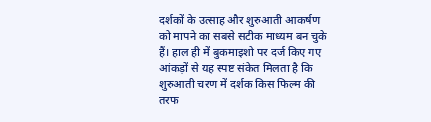दर्शकों के उत्साह और शुरुआती आकर्षण को मापने का सबसे सटीक माध्यम बन चुके हैं। हाल ही में बुकमाइशो पर दर्ज किए गए आंकड़ों से यह स्पष्ट संकेत मिलता है कि शुरुआती चरण में दर्शक किस फिल्म की तरफ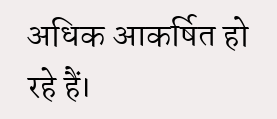अधिक आकर्षित हो रहे हैं।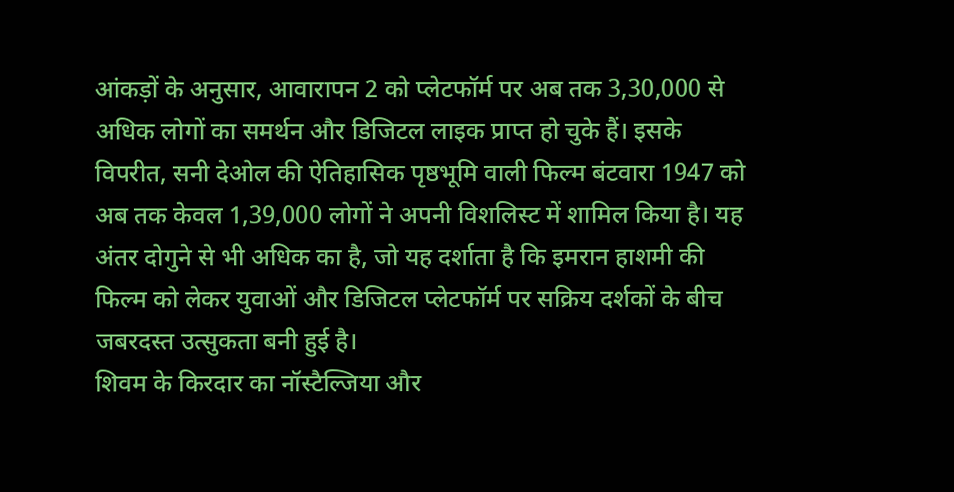आंकड़ों के अनुसार, आवारापन 2 को प्लेटफॉर्म पर अब तक 3,30,000 से अधिक लोगों का समर्थन और डिजिटल लाइक प्राप्त हो चुके हैं। इसके विपरीत, सनी देओल की ऐतिहासिक पृष्ठभूमि वाली फिल्म बंटवारा 1947 को अब तक केवल 1,39,000 लोगों ने अपनी विशलिस्ट में शामिल किया है। यह अंतर दोगुने से भी अधिक का है, जो यह दर्शाता है कि इमरान हाशमी की फिल्म को लेकर युवाओं और डिजिटल प्लेटफॉर्म पर सक्रिय दर्शकों के बीच जबरदस्त उत्सुकता बनी हुई है।
शिवम के किरदार का नॉस्टैल्जिया और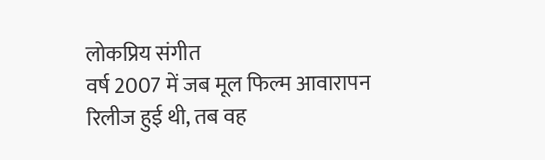लोकप्रिय संगीत
वर्ष 2007 में जब मूल फिल्म आवारापन रिलीज हुई थी, तब वह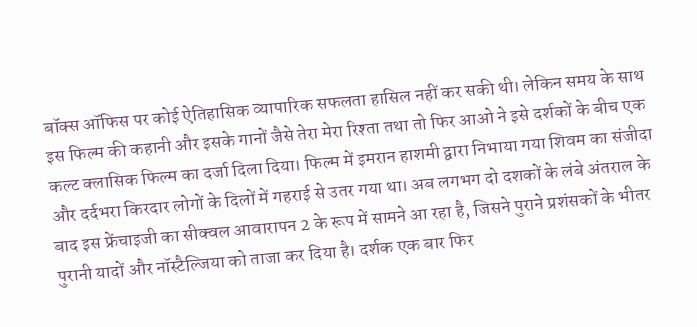बॉक्स ऑफिस पर कोई ऐतिहासिक व्यापारिक सफलता हासिल नहीं कर सकी थी। लेकिन समय के साथ इस फिल्म की कहानी और इसके गानों जैसे तेरा मेरा रिश्ता तथा तो फिर आओ ने इसे दर्शकों के बीच एक कल्ट क्लासिक फिल्म का दर्जा दिला दिया। फिल्म में इमरान हाशमी द्वारा निभाया गया शिवम का संजीदा और दर्दभरा किरदार लोगों के दिलों में गहराई से उतर गया था। अब लगभग दो दशकों के लंबे अंतराल के बाद इस फ्रेंचाइजी का सीक्वल आवारापन 2 के रूप में सामने आ रहा है, जिसने पुराने प्रशंसकों के भीतर पुरानी यादों और नॉस्टैल्जिया को ताजा कर दिया है। दर्शक एक बार फिर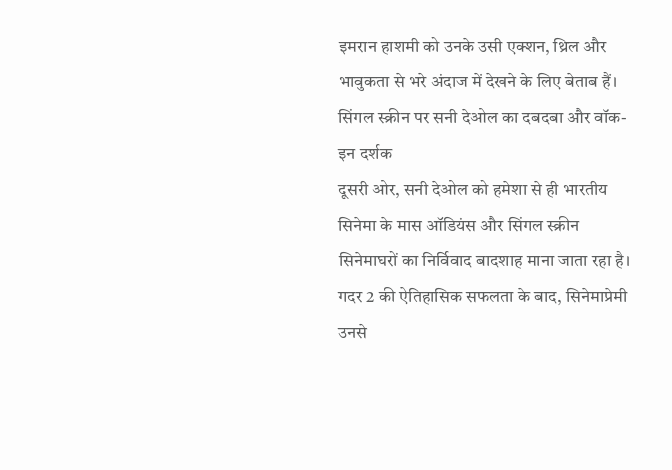इमरान हाशमी को उनके उसी एक्शन, थ्रिल और भावुकता से भरे अंदाज में देखने के लिए बेताब हैं।
सिंगल स्क्रीन पर सनी देओल का दबदबा और वॉक-इन दर्शक
दूसरी ओर, सनी देओल को हमेशा से ही भारतीय सिनेमा के मास ऑडियंस और सिंगल स्क्रीन सिनेमाघरों का निर्विवाद बादशाह माना जाता रहा है। गदर 2 की ऐतिहासिक सफलता के बाद, सिनेमाप्रेमी उनसे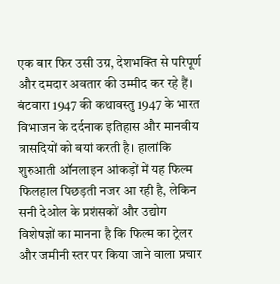एक बार फिर उसी उग्र, देशभक्ति से परिपूर्ण और दमदार अवतार की उम्मीद कर रहे हैं। बंटवारा 1947 की कथावस्तु 1947 के भारत विभाजन के दर्दनाक इतिहास और मानवीय त्रासदियों को बयां करती है। हालांकि शुरुआती ऑनलाइन आंकड़ों में यह फिल्म फिलहाल पिछड़ती नजर आ रही है, लेकिन सनी देओल के प्रशंसकों और उद्योग विशेषज्ञों का मानना है कि फिल्म का ट्रेलर और जमीनी स्तर पर किया जाने वाला प्रचार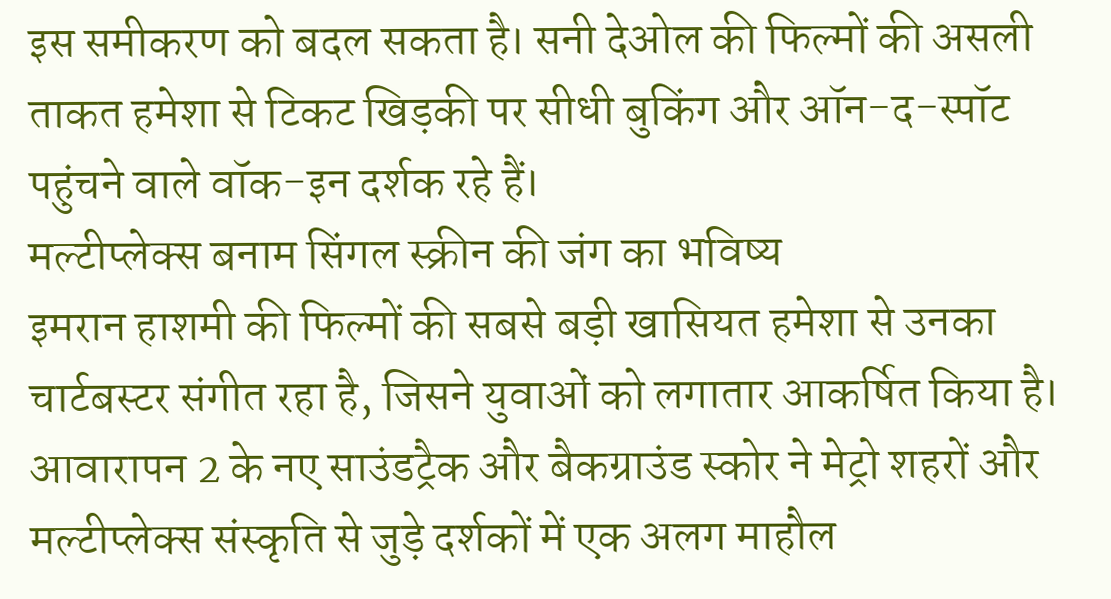इस समीकरण को बदल सकता है। सनी देओल की फिल्मों की असली ताकत हमेशा से टिकट खिड़की पर सीधी बुकिंग और ऑन-द-स्पॉट पहुंचने वाले वॉक-इन दर्शक रहे हैं।
मल्टीप्लेक्स बनाम सिंगल स्क्रीन की जंग का भविष्य
इमरान हाशमी की फिल्मों की सबसे बड़ी खासियत हमेशा से उनका चार्टबस्टर संगीत रहा है, जिसने युवाओं को लगातार आकर्षित किया है। आवारापन 2 के नए साउंडट्रैक और बैकग्राउंड स्कोर ने मेट्रो शहरों और मल्टीप्लेक्स संस्कृति से जुड़े दर्शकों में एक अलग माहौल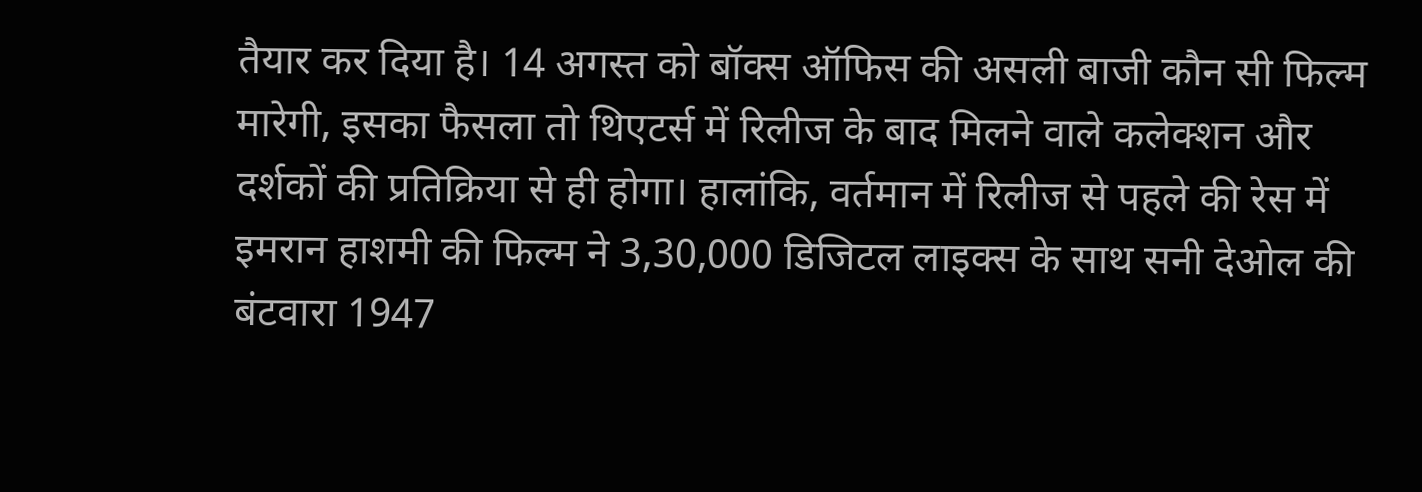तैयार कर दिया है। 14 अगस्त को बॉक्स ऑफिस की असली बाजी कौन सी फिल्म मारेगी, इसका फैसला तो थिएटर्स में रिलीज के बाद मिलने वाले कलेक्शन और दर्शकों की प्रतिक्रिया से ही होगा। हालांकि, वर्तमान में रिलीज से पहले की रेस में इमरान हाशमी की फिल्म ने 3,30,000 डिजिटल लाइक्स के साथ सनी देओल की बंटवारा 1947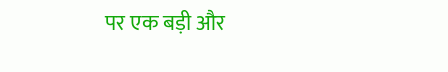पर एक बड़ी और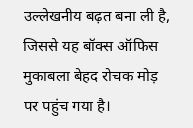उल्लेखनीय बढ़त बना ली है, जिससे यह बॉक्स ऑफिस मुकाबला बेहद रोचक मोड़ पर पहुंच गया है।